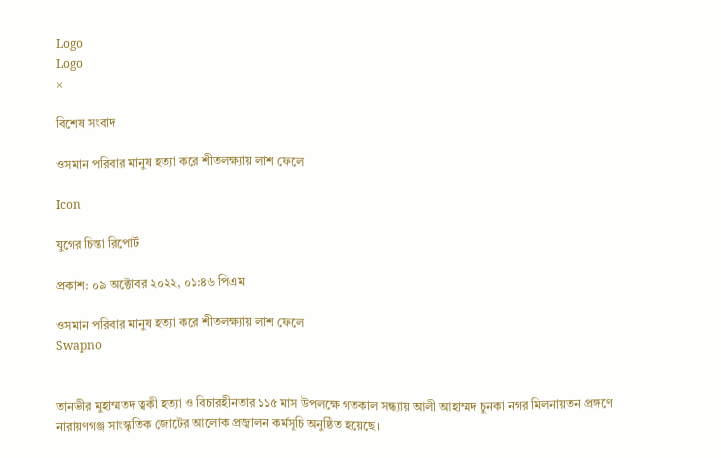Logo
Logo
×

বিশেষ সংবাদ

ওসমান পরিবার মানুষ হত্যা করে শীতলক্ষ্যায় লাশ ফেলে

Icon

যুগের চিন্তা রিপোর্ট

প্রকাশ: ০৯ অক্টোবর ২০২২, ০১:৪৬ পিএম

ওসমান পরিবার মানুষ হত্যা করে শীতলক্ষ্যায় লাশ ফেলে
Swapno


তানভীর মুহাম্মতদ ত্বকী হত্যা ও বিচারহীনতার ১১৫ মাস উপলক্ষে গতকাল সন্ধ্যায় আলী আহাম্মদ চুনকা নগর মিলনায়তন প্রঙ্গণে নারায়ণগঞ্জ সাংস্কৃতিক জোটের আলোক প্রজ্বালন কর্মসূচি অনুষ্ঠিত হয়েছে।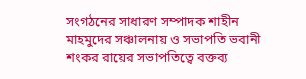সংগঠনের সাধারণ সম্পাদক শাহীন মাহমুদের সঞ্চালনায় ও সভাপতি ভবানী শংকর রায়ের সভাপতিত্বে বক্তব্য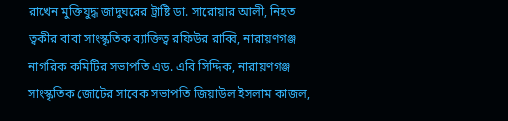রাখেন মুক্তিযুদ্ধ জাদুঘরের ট্রাষ্টি ডা. সারোয়ার আলী, নিহত ত্বকীর বাবা সাংস্কৃতিক ব্যাক্তিত্ব রফিউর রাব্বি, নারায়ণগঞ্জ নাগরিক কমিটির সভাপতি এড. এবি সিদ্দিক, নারায়ণগঞ্জ সাংস্কৃতিক জোটের সাবেক সভাপতি জিয়াউল ইসলাম কাজল,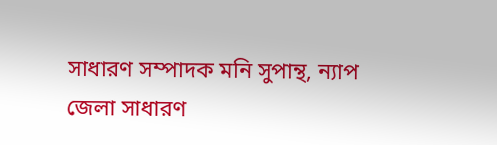সাধারণ সম্পাদক মনি সুপান্থ, ন্যাপ জেলা সাধারণ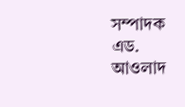সম্পাদক এড. আওলাদ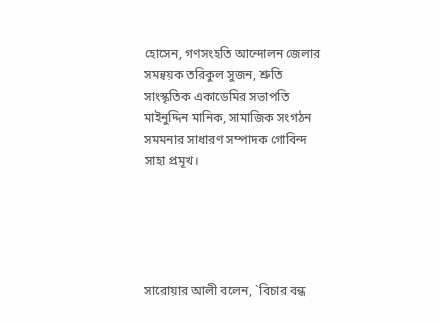হোসেন, গণসংহতি আন্দোলন জেলার সমন্বয়ক তরিকুল সুজন, শ্রুতি সাংস্কৃতিক একাডেমির সভাপতি মাইনুদ্দিন মানিক, সামাজিক সংগঠন সমমনার সাধারণ সম্পাদক গোবিন্দ সাহা প্রমূখ।





সারোয়ার আলী বলেন, `বিচার বন্ধ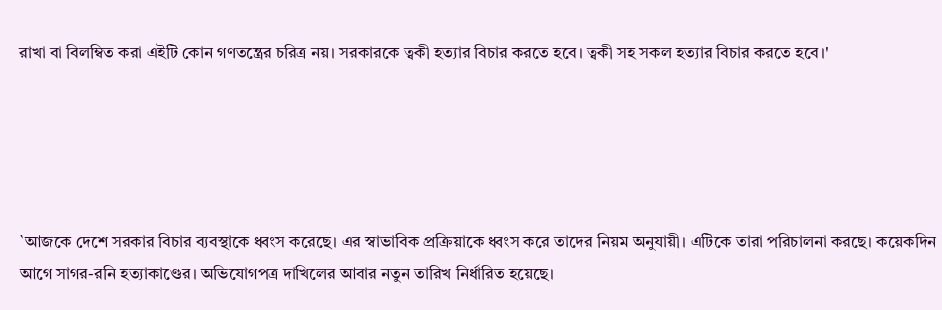রাখা বা বিলম্বিত করা এইটি কোন গণতন্ত্রের চরিত্র নয়। সরকারকে ত্বকী হত্যার বিচার করতে হবে। ত্বকী সহ সকল হত্যার বিচার করতে হবে।'





`আজকে দেশে সরকার বিচার ব্যবস্থাকে ধ্বংস করেছে। এর স্বাভাবিক প্রক্রিয়াকে ধ্বংস করে তাদের নিয়ম অনুযায়ী। এটিকে তারা পরিচালনা করছে। কয়েকদিন আগে সাগর-রনি হত্যাকাণ্ডের। অভিযোগপত্র দাখিলের আবার নতুন তারিখ নির্ধারিত হয়েছে।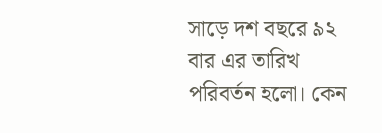সাড়ে দশ বছরে ৯২ বার এর তারিখ পরিবর্তন হলো। কেন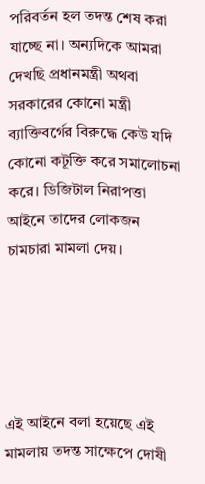পরিবর্তন হল তদন্ত শেষ করা যাচ্ছে না। অন্যদিকে আমরা দেখছি প্রধানমন্ত্রী অথবা সরকারের কোনো মন্ত্রী ব্যাক্তিবর্গের বিরুদ্ধে কেউ যদি কোনো কটূক্তি করে সমালোচনা করে। ডিজিটাল নিরাপত্তা আইনে তাদের লোকজন চামচারা মামলা দেয়।





এই আইনে বলা হয়েছে এই মামলায় তদন্ত সাক্ষেপে দোষী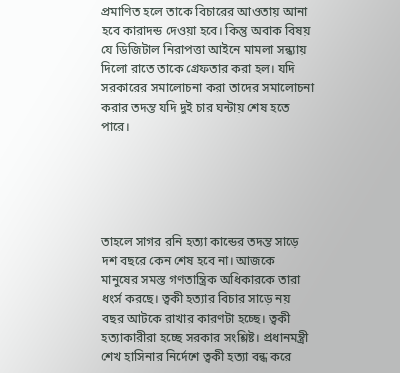প্রমাণিত হলে তাকে বিচারের আওতায় আনা হবে কারাদন্ড দেওয়া হবে। কিন্তু অবাক বিষয় যে ডিজিটাল নিরাপত্তা আইনে মামলা সন্ধ্যায় দিলো রাতে তাকে গ্রেফতার করা হল। যদি সরকারের সমালোচনা করা তাদের সমালোচনা করার তদন্ত যদি দুই চার ঘন্টায় শেষ হতে পারে।





তাহলে সাগর রনি হত্যা কান্ডের তদন্ত সাড়ে দশ বছরে কেন শেষ হবে না। আজকে মানুষের সমস্ত গণতান্ত্রিক অধিকারকে তারা ধংর্স করছে। ত্বকী হত্যার বিচার সাড়ে নয় বছর আটকে রাখার কারণটা হচ্ছে। ত্বকী হত্যাকারীরা হচ্ছে সরকার সংশ্লিষ্ট। প্রধানমন্ত্রী শেখ হাসিনার নির্দেশে ত্বকী হত্যা বন্ধ করে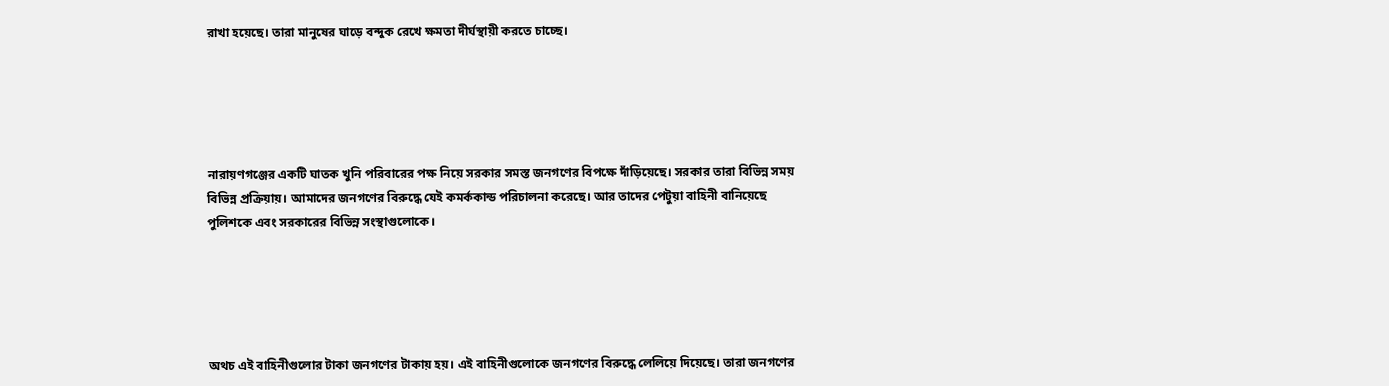রাখা হয়েছে। তারা মানুষের ঘাড়ে বন্দুক রেখে ক্ষমতা দীর্ঘস্থায়ী করতে চাচ্ছে।





নারায়ণগঞ্জের একটি ঘাতক খুনি পরিবারের পক্ষ নিয়ে সরকার সমস্ত জনগণের বিপক্ষে দাঁড়িয়েছে। সরকার তারা বিভিন্ন সময় বিভিন্ন প্রক্রিয়ায়। আমাদের জনগণের বিরুদ্ধে যেই কমর্ককান্ড পরিচালনা করেছে। আর তাদের পেটুয়া বাহিনী বানিয়েছে পুলিশকে এবং সরকারের বিভিন্ন সংস্থাগুলোকে।





অথচ এই বাহিনীগুলোর টাকা জনগণের টাকায় হয়। এই বাহিনীগুলোকে জনগণের বিরুদ্ধে লেলিয়ে দিয়েছে। তারা জনগণের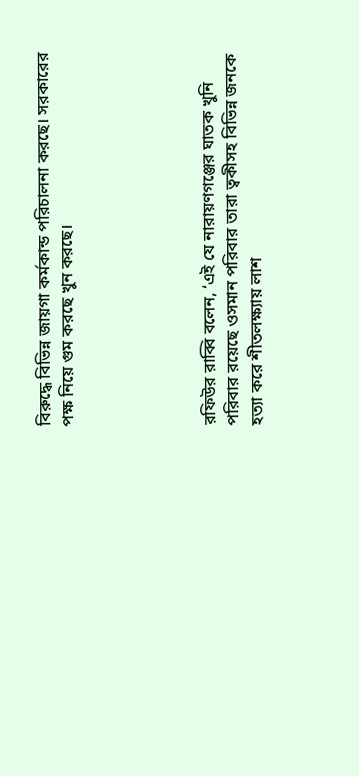বিরুদ্ধে বিভিন্ন জায়গা কর্মকান্ড পরিচালনা করছে। সরকারের পক্ষ নিয়ে গুম করছে খুন করছে।





রফিউর রাব্বি বলেন, ‘এই যে নারায়ণগঞ্জের ঘাতক খুনি পরিবার রয়েছে ওসমান পরিবার তারা ত্বকীসহ বিভিন্ন জনকে হত্যা করে শীতলক্ষ্যায় লাশ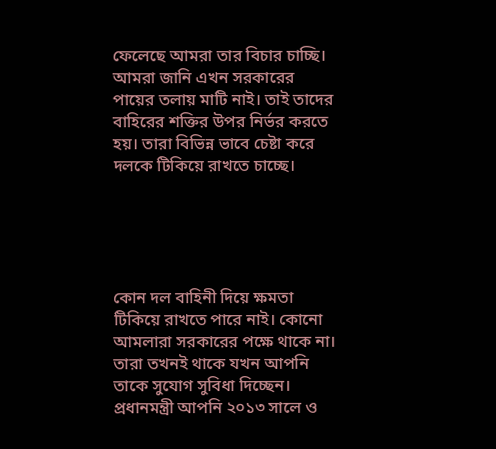ফেলেছে আমরা তার বিচার চাচ্ছি। আমরা জানি এখন সরকারের পায়ের তলায় মাটি নাই। তাই তাদের বাহিরের শক্তির উপর নির্ভর করতে হয়। তারা বিভিন্ন ভাবে চেষ্টা করে দলকে টিকিয়ে রাখতে চাচ্ছে।





কোন দল বাহিনী দিয়ে ক্ষমতা টিকিয়ে রাখতে পারে নাই। কোনো আমলারা সরকারের পক্ষে থাকে না। তারা তখনই থাকে যখন আপনি তাকে সুযোগ সুবিধা দিচ্ছেন। প্রধানমন্ত্রী আপনি ২০১৩ সালে ও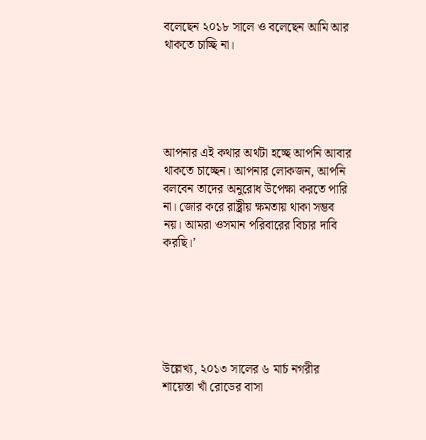বলেছেন ২০১৮ সালে ও বলেছেন আমি আর থাকতে চাচ্ছি না।





আপনার এই কথার অর্থটা হচ্ছে আপনি আবার থাকতে চাচ্ছেন। আপনার লোকজন, আপনি বলবেন তাদের অনুরোধ উপেক্ষা করতে পারি না। জোর করে রাষ্ট্রীয় ক্ষমতায় থাকা সম্ভব নয়। আমরা ওসমান পরিবারের বিচার দাবি করছি।’






উল্লেখ্য, ২০১৩ সালের ৬ মার্চ নগরীর শায়েস্তা খাঁ রোডের বাসা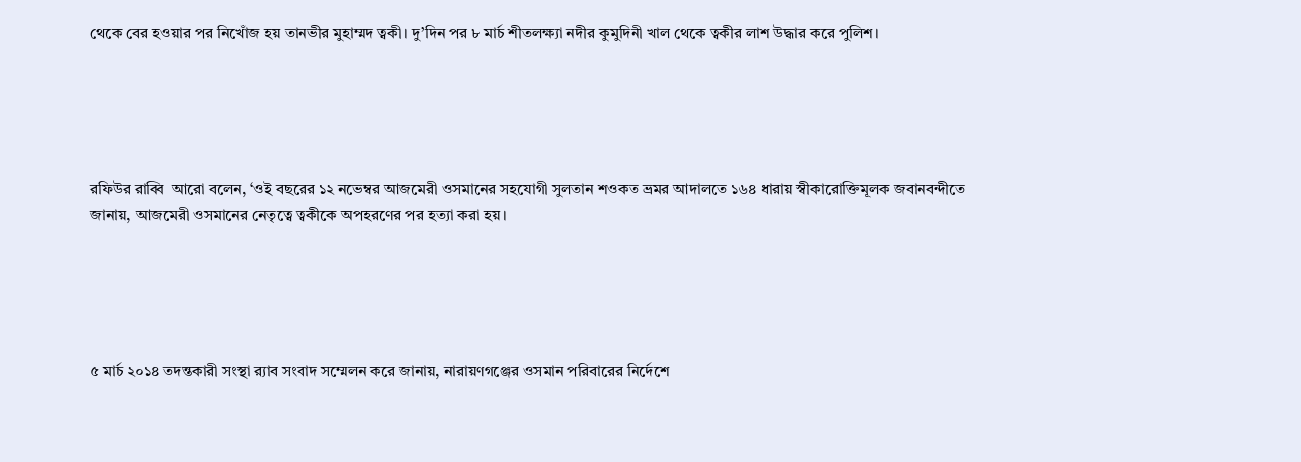থেকে বের হওয়ার পর নিখোঁজ হয় তানভীর মুহাম্মদ ত্বকী। দু’দিন পর ৮ মার্চ শীতলক্ষ্যা নদীর কুমুদিনী খাল থেকে ত্বকীর লাশ উদ্ধার করে পুলিশ।





রফিউর রাব্বি  আরো বলেন, ‘ওই বছরের ১২ নভেম্বর আজমেরী ওসমানের সহযোগী সুলতান শওকত ভ্রমর আদালতে ১৬৪ ধারায় স্বীকারোক্তিমূলক জবানবন্দীতে জানায়, আজমেরী ওসমানের নেতৃত্বে ত্বকীকে অপহরণের পর হত্যা করা হয়।





৫ মার্চ ২০১৪ তদন্তকারী সংস্থা র‌্যাব সংবাদ সম্মেলন করে জানায়, নারায়ণগঞ্জের ওসমান পরিবারের নির্দেশে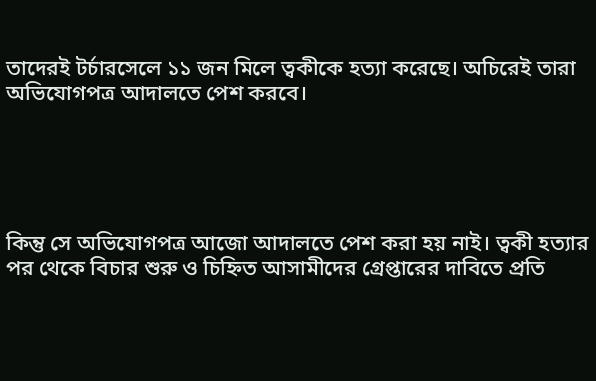তাদেরই টর্চারসেলে ১১ জন মিলে ত্বকীকে হত্যা করেছে। অচিরেই তারা অভিযোগপত্র আদালতে পেশ করবে।





কিন্তু সে অভিযোগপত্র আজো আদালতে পেশ করা হয় নাই। ত্বকী হত্যার পর থেকে বিচার শুরু ও চিহ্নিত আসামীদের গ্রেপ্তারের দাবিতে প্রতি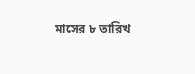মাসের ৮ তারিখ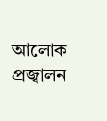আলোক প্রজ্বালন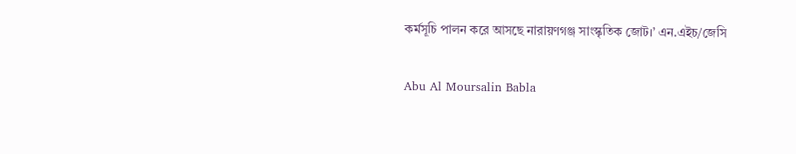কর্মসূচি পালন করে আসছে নারায়ণগঞ্জ সাংস্কৃতিক জোট।’ এন.এইচ/জেসি

Abu Al Moursalin Babla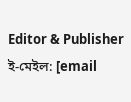Editor & Publisher
ই-মেইল: [email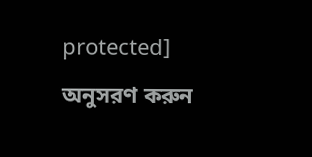protected]

অনুসরণ করুন